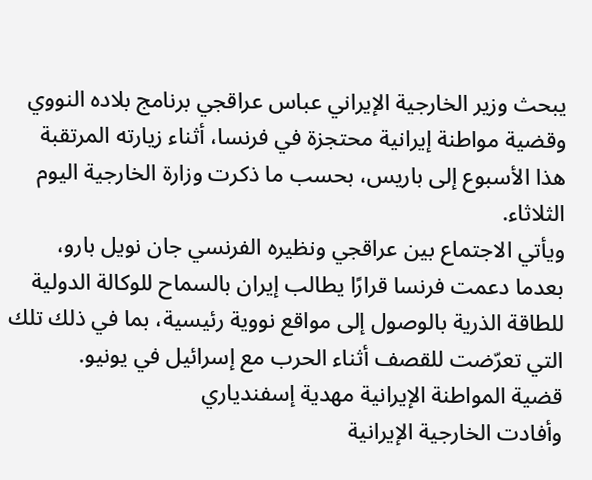يبحث وزير الخارجية الإيراني عباس عراقجي برنامج بلاده النووي وقضية مواطنة إيرانية محتجزة في فرنسا، أثناء زيارته المرتقبة هذا الأسبوع إلى باريس، بحسب ما ذكرت وزارة الخارجية اليوم الثلاثاء.
ويأتي الاجتماع بين عراقجي ونظيره الفرنسي جان نويل بارو، بعدما دعمت فرنسا قرارًا يطالب إيران بالسماح للوكالة الدولية للطاقة الذرية بالوصول إلى مواقع نووية رئيسية، بما في ذلك تلك التي تعرّضت للقصف أثناء الحرب مع إسرائيل في يونيو.
قضية المواطنة الإيرانية مهدية إسفندياري
وأفادت الخارجية الإيرانية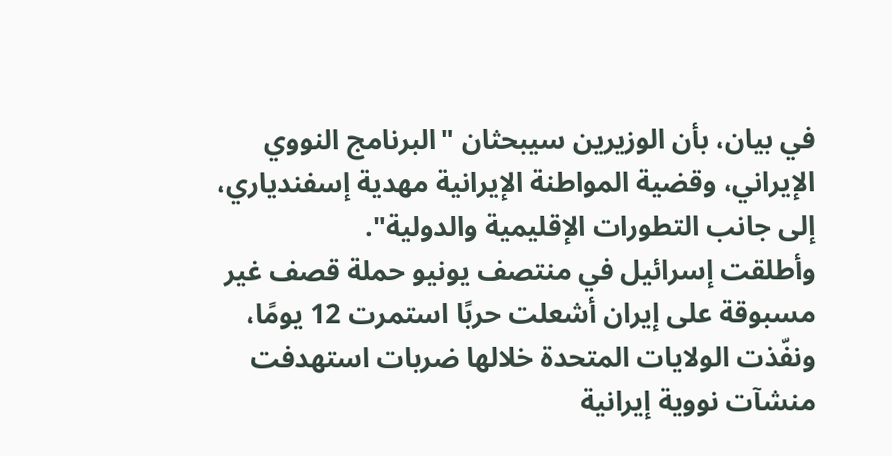في بيان، بأن الوزيرين سيبحثان "البرنامج النووي الإيراني، وقضية المواطنة الإيرانية مهدية إسفندياري، إلى جانب التطورات الإقليمية والدولية".
وأطلقت إسرائيل في منتصف يونيو حملة قصف غير مسبوقة على إيران أشعلت حربًا استمرت 12 يومًا، ونفّذت الولايات المتحدة خلالها ضربات استهدفت منشآت نووية إيرانية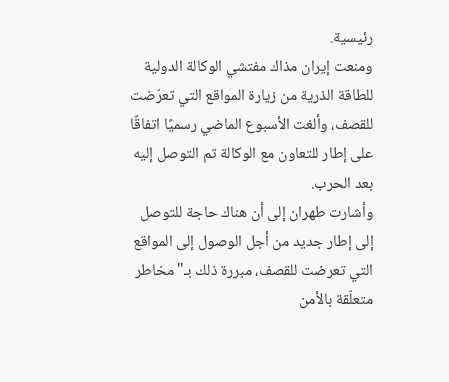رئيسية.
ومنعت إيران مذاك مفتشي الوكالة الدولية للطاقة الذرية من زيارة المواقع التي تعرّضت للقصف، وألغت الأسبوع الماضي رسميًا اتفاقًا على إطار للتعاون مع الوكالة تم التوصل إليه بعد الحرب.
وأشارت طهران إلى أن هناك حاجة للتوصل إلى إطار جديد من أجل الوصول إلى المواقع التي تعرضت للقصف، مبررة ذلك بـ"مخاطر متعلّقة بالأمن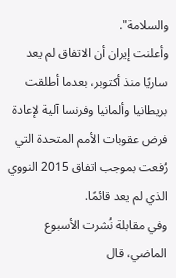والسلامة".
وأعلنت إيران أن الاتفاق لم يعد ساريًا منذ أكتوبر، بعدما أطلقت بريطانيا وألمانيا وفرنسا آلية لإعادة فرض عقوبات الأمم المتحدة التي رُفعت بموجب اتفاق 2015 النووي الذي لم يعد قائمًا.
وفي مقابلة نُشرت الأسبوع الماضي، قال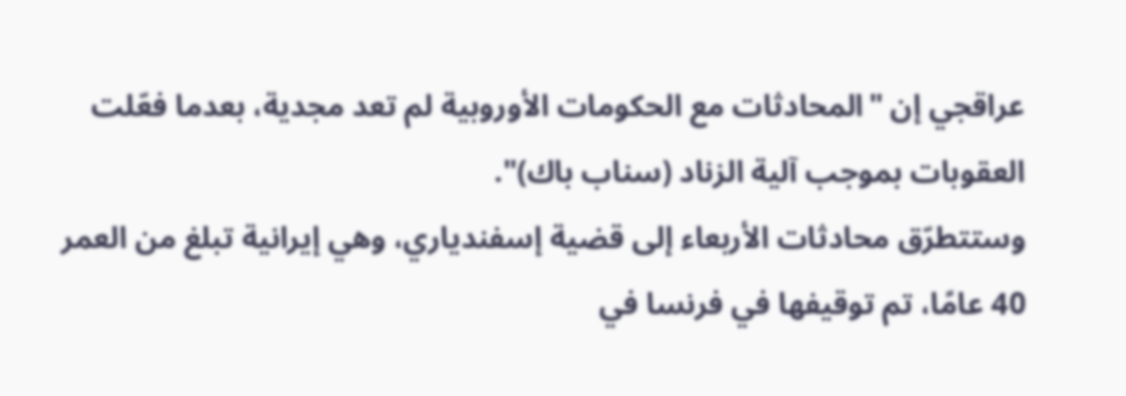عراقجي إن "المحادثات مع الحكومات الأوروبية لم تعد مجدية، بعدما فعّلت العقوبات بموجب آلية الزناد (سناب باك)".
وستتطرّق محادثات الأربعاء إلى قضية إسفندياري، وهي إيرانية تبلغ من العمر 40 عامًا، تم توقيفها في فرنسا في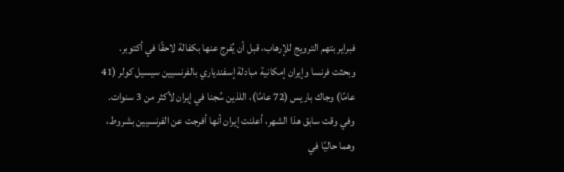فبراير بتهم الترويج للإرهاب، قبل أن يُفرج عنها بكفالة لاحقًا في أكتوبر.
وبحثت فرنسا وإيران إمكانية مبادلة إسفندياري بالفرنسيين سيسيل كولر (41 عامًا) وجاك باريس (72 عامًا)، اللذين سُجنا في إيران لأكثر من 3 سنوات.
وفي وقت سابق هذا الشهر، أعلنت إيران أنها أفرجت عن الفرنسيين بشروط، وهما حاليًا في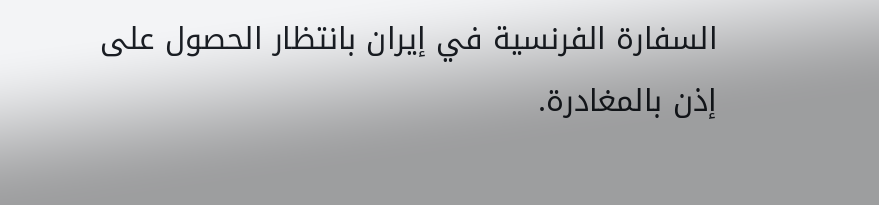السفارة الفرنسية في إيران بانتظار الحصول على إذن بالمغادرة.